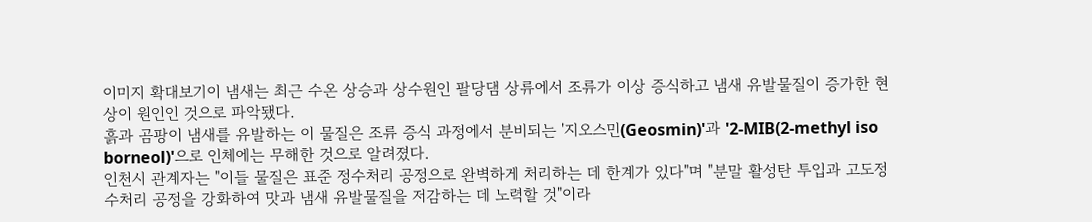이미지 확대보기이 냄새는 최근 수온 상승과 상수원인 팔당댐 상류에서 조류가 이상 증식하고 냄새 유발물질이 증가한 현상이 원인인 것으로 파악됐다.
흙과 곰팡이 냄새를 유발하는 이 물질은 조류 증식 과정에서 분비되는 '지오스민(Geosmin)'과 '2-MIB(2-methyl iso borneol)'으로 인체에는 무해한 것으로 알려졌다.
인천시 관계자는 "이들 물질은 표준 정수처리 공정으로 완벽하게 처리하는 데 한계가 있다"며 "분말 활성탄 투입과 고도정수처리 공정을 강화하여 맛과 냄새 유발물질을 저감하는 데 노력할 것"이라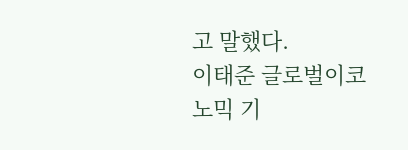고 말했다.
이태준 글로벌이코노믹 기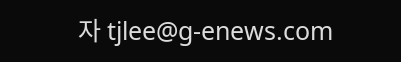자 tjlee@g-enews.com